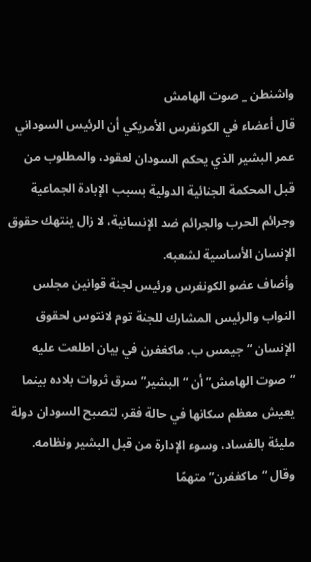واشنطن _ صوت الهامش
قال أعضاء في الكونغرس الأمريكي أن الرئيس السوداني عمر البشير الذي يحكم السودان لعقود، والمطلوب من قبل المحكمة الجنائية الدولية بسبب الإبادة الجماعية وجرائم الحرب والجرائم ضد الإنسانية، لا زال ينتهك حقوق الإنسان الأساسية لشعبه.
وأضاف عضو الكونغرس ورئيس لجنة قوانين مجلس النواب والرئيس المشارك للجنة توم لانتوس لحقوق الإنسان “جيمس ب. ماكغفرن في بيان اطلعت عليه “صوت الهامش” أن “البشير” سرق ثروات بلاده بينما يعيش معظم سكانها في حالة فقر، لتصبح السودان دولة مليئة بالفساد، وسوء الإدارة من قبل البشير ونظامه.
وقال “ماكغفرن” متهمًا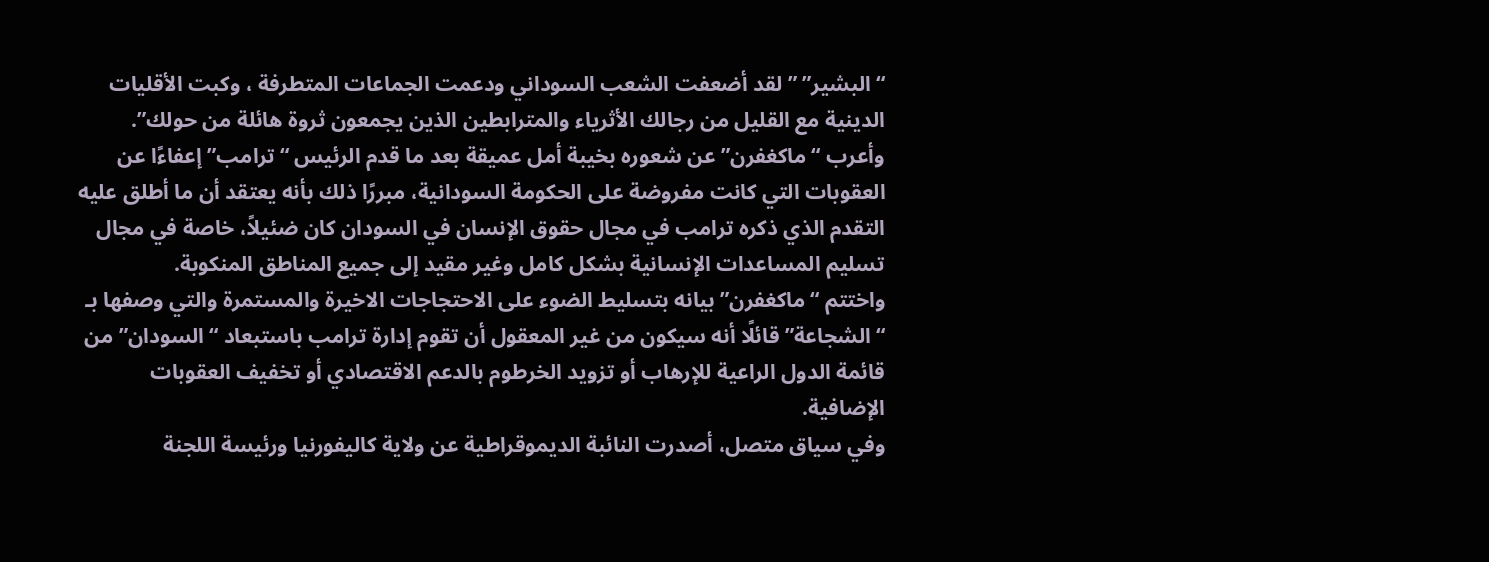“البشير” ” لقد أضعفت الشعب السوداني ودعمت الجماعات المتطرفة ، وكبت الأقليات الدينية مع القليل من رجالك الأثرياء والمترابطين الذين يجمعون ثروة هائلة من حولك”.
وأعرب “ماكغفرن” عن شعوره بخيبة أمل عميقة بعد ما قدم الرئيس “ترامب” إعفاءًا عن العقوبات التي كانت مفروضة على الحكومة السودانية، مبررًا ذلك بأنه يعتقد أن ما أطلق عليه التقدم الذي ذكره ترامب في مجال حقوق الإنسان في السودان كان ضئيلاً، خاصة في مجال تسليم المساعدات الإنسانية بشكل كامل وغير مقيد إلى جميع المناطق المنكوبة.
واختتم “ماكغفرن” بيانه بتسليط الضوء على الاحتجاجات الاخيرة والمستمرة والتي وصفها بـ “الشجاعة” قائلًا أنه سيكون من غير المعقول أن تقوم إدارة ترامب باستبعاد “السودان” من قائمة الدول الراعية للإرهاب أو تزويد الخرطوم بالدعم الاقتصادي أو تخفيف العقوبات الإضافية.
وفي سياق متصل، أصدرت النائبة الديموقراطية عن ولاية كاليفورنيا ورئيسة اللجنة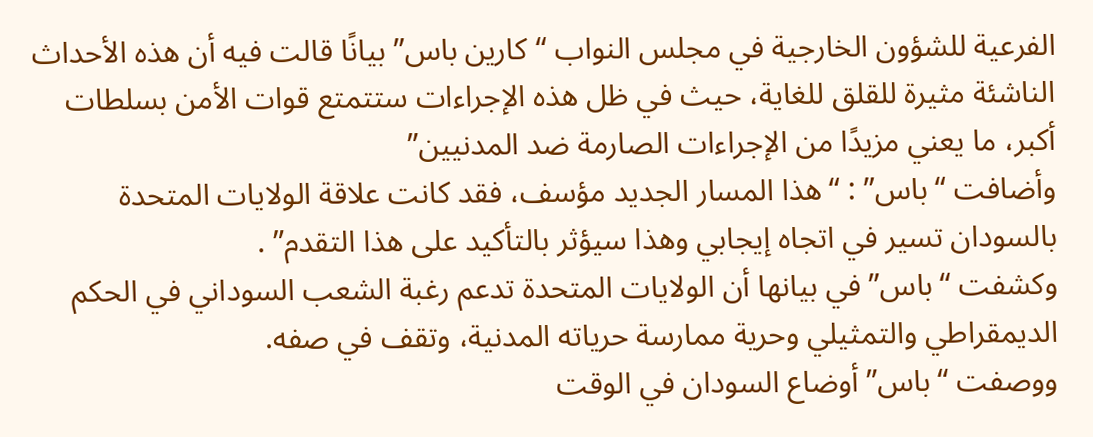الفرعية للشؤون الخارجية في مجلس النواب “كارين باس” بيانًا قالت فيه أن هذه الأحداث الناشئة مثيرة للقلق للغاية، حيث في ظل هذه الإجراءات ستتمتع قوات الأمن بسلطات أكبر، ما يعني مزيدًا من الإجراءات الصارمة ضد المدنيين”
وأضافت “باس” : “هذا المسار الجديد مؤسف، فقد كانت علاقة الولايات المتحدة بالسودان تسير في اتجاه إيجابي وهذا سيؤثر بالتأكيد على هذا التقدم” .
وكشفت “باس” في بيانها أن الولايات المتحدة تدعم رغبة الشعب السوداني في الحكم الديمقراطي والتمثيلي وحرية ممارسة حرياته المدنية، وتقف في صفه.
ووصفت “باس” أوضاع السودان في الوقت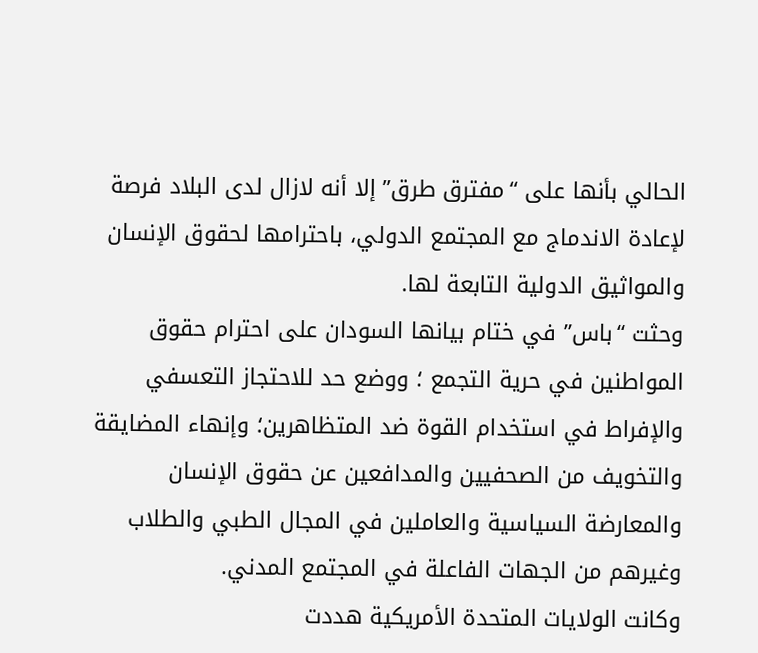الحالي بأنها على “مفترق طرق” إلا أنه لازال لدى البلاد فرصة لإعادة الاندماج مع المجتمع الدولي، باحترامها لحقوق الإنسان والمواثيق الدولية التابعة لها.
وحثت “باس” في ختام بيانها السودان على احترام حقوق المواطنين في حرية التجمع ؛ ووضع حد للاحتجاز التعسفي والإفراط في استخدام القوة ضد المتظاهرين؛ وإنهاء المضايقة والتخويف من الصحفيين والمدافعين عن حقوق الإنسان والمعارضة السياسية والعاملين في المجال الطبي والطلاب وغيرهم من الجهات الفاعلة في المجتمع المدني.
وكانت الولايات المتحدة الأمريكية هددت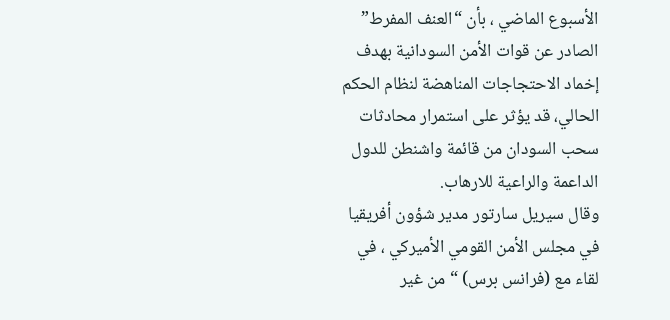الأسبوع الماضي ، بأن “العنف المفرط” الصادر عن قوات الأمن السودانية بهدف إخماد الاحتجاجات المناهضة لنظام الحكم الحالي، قد يؤثر على استمرار محادثات سحب السودان من قائمة واشنطن للدول الداعمة والراعية للارهاب.
وقال سيريل سارتور مدير شؤون أفريقيا في مجلس الأمن القومي الأميركي ، في لقاء مع (فرانس برس) “من غير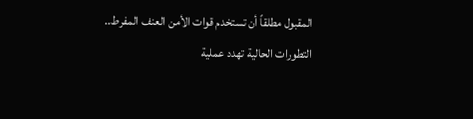المقبول مطلقاً أن تستخدم قوات الأمن العنف المفرط.. التطورات الحالية تهدد عملية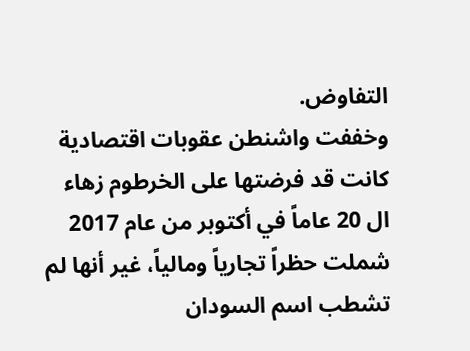التفاوض.
وخففت واشنطن عقوبات اقتصادية كانت قد فرضتها على الخرطوم زهاء ال 20 عاماً في أكتوبر من عام 2017 شملت حظراً تجارياً ومالياً، غير أنها لم تشطب اسم السودان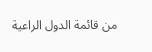من قائمة الدول الراعية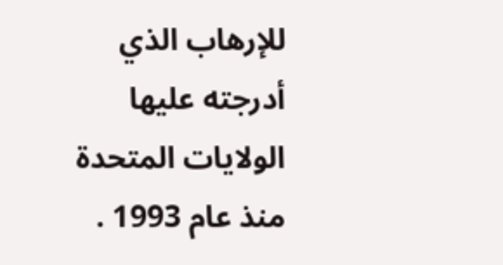للإرهاب الذي أدرجته عليها الولايات المتحدة منذ عام 1993 .